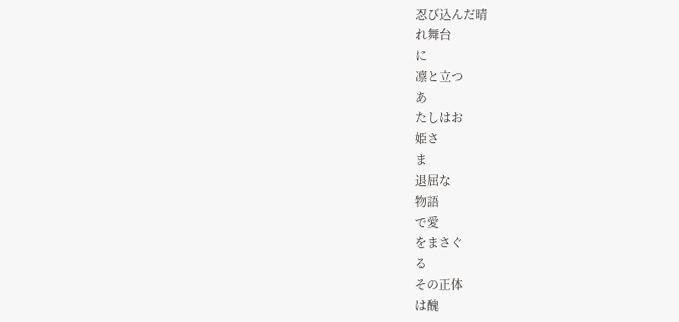忍び込んだ晴
れ舞台
に
凛と立つ
あ
たしはお
姫さ
ま
退屈な
物語
で愛
をまさぐ
る
その正体
は醜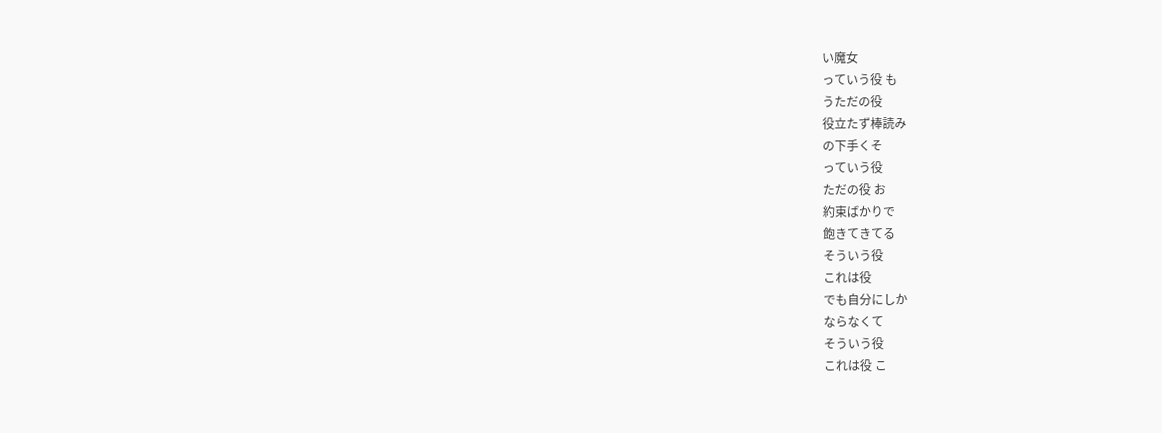い魔女
っていう役 も
うただの役
役立たず棒読み
の下手くそ
っていう役
ただの役 お
約束ばかりで
飽きてきてる
そういう役
これは役
でも自分にしか
ならなくて
そういう役
これは役 こ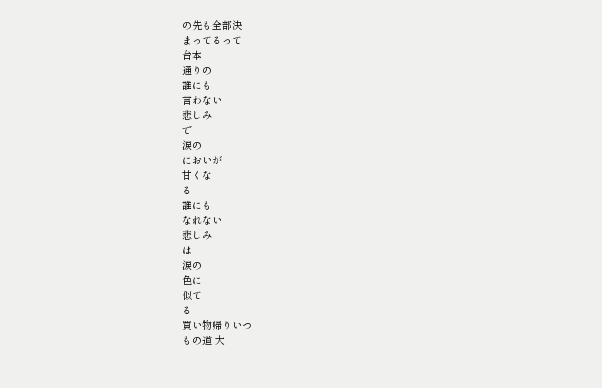の先も全部決
まってるって
台本
通りの
誰にも
言わない
悲しみ
で
涙の
においが
甘くな
る
誰にも
なれない
悲しみ
は
涙の
色に
似て
る
買い物帰りいつ
もの道 大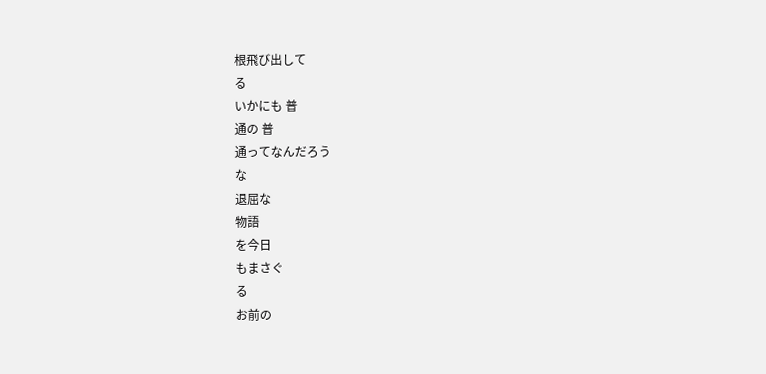根飛び出して
る
いかにも 普
通の 普
通ってなんだろう
な
退屈な
物語
を今日
もまさぐ
る
お前の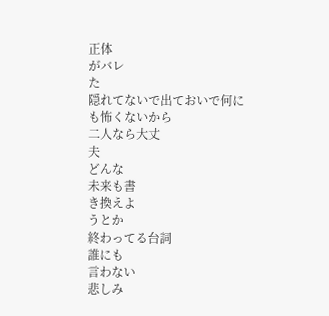正体
がバレ
た
隠れてないで出ておいで何に
も怖くないから
二人なら大丈
夫
どんな
未来も書
き換えよ
うとか
終わってる台詞
誰にも
言わない
悲しみ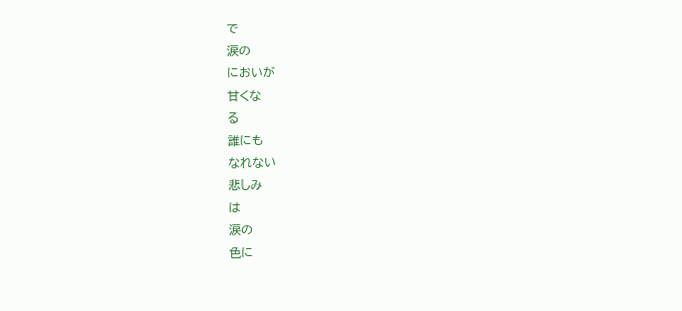で
涙の
においが
甘くな
る
誰にも
なれない
悲しみ
は
涙の
色に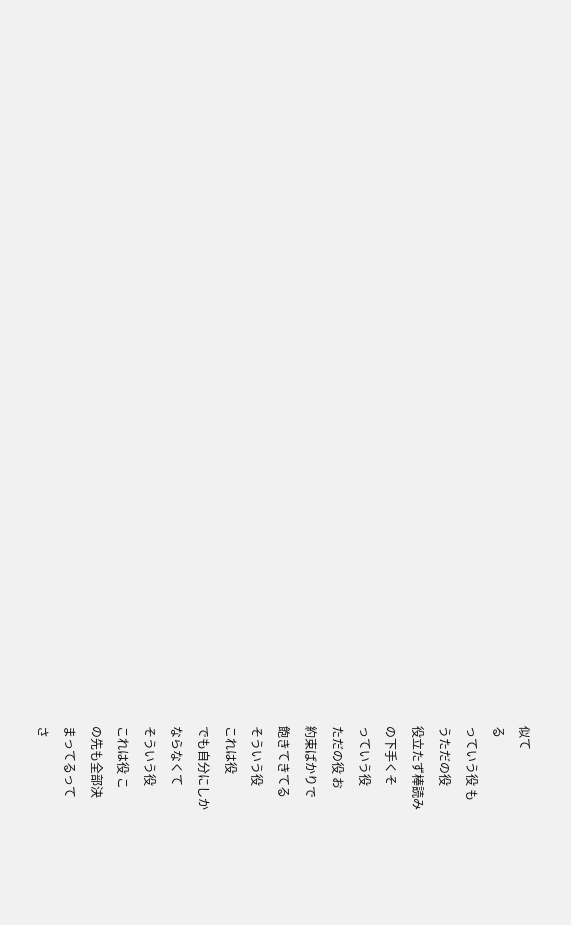似て
る
っていう役 も
うただの役
役立たず棒読み
の下手くそ
っていう役
ただの役 お
約束ばかりで
飽きてきてる
そういう役
これは役
でも自分にしか
ならなくて
そういう役
これは役 こ
の先も全部決
まってるって
さ